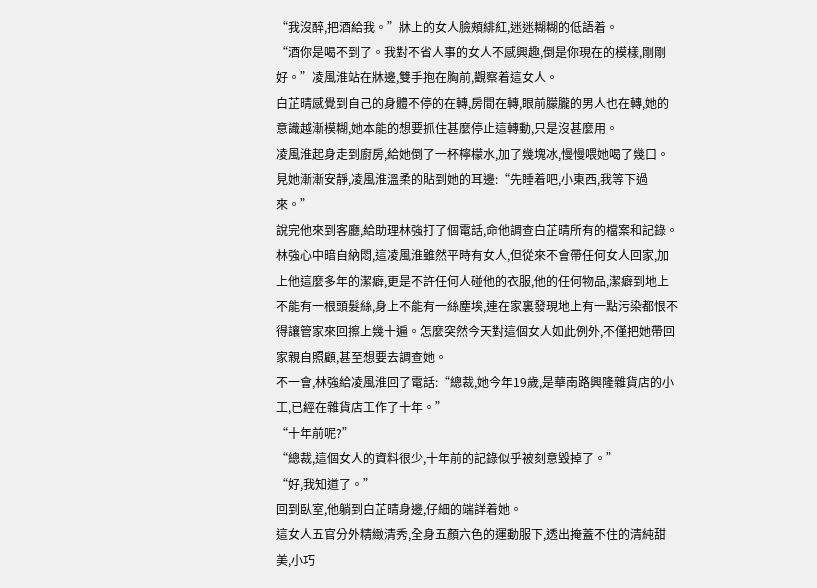“我沒醉,把酒給我。”牀上的女人臉頰緋紅,迷迷糊糊的低語着。
“酒你是喝不到了。我對不省人事的女人不感興趣,倒是你現在的模樣,剛剛好。”凌風淮站在牀邊,雙手抱在胸前,觀察着這女人。
白芷晴感覺到自己的身體不停的在轉,房間在轉,眼前朦朧的男人也在轉,她的意識越漸模糊,她本能的想要抓住甚麼停止這轉動,只是沒甚麼用。
凌風淮起身走到廚房,給她倒了一杯檸檬水,加了幾塊冰,慢慢喂她喝了幾口。
見她漸漸安靜,凌風淮溫柔的貼到她的耳邊:“先睡着吧,小東西,我等下過來。”
說完他來到客廳,給助理林強打了個電話,命他調查白芷晴所有的檔案和記錄。
林強心中暗自納悶,這凌風淮雖然平時有女人,但從來不會帶任何女人回家,加上他這麼多年的潔癖,更是不許任何人碰他的衣服,他的任何物品,潔癖到地上不能有一根頭髮絲,身上不能有一絲塵埃,連在家裏發現地上有一點污染都恨不得讓管家來回擦上幾十遍。怎麼突然今天對這個女人如此例外,不僅把她帶回家親自照顧,甚至想要去調查她。
不一會,林強給凌風淮回了電話:“總裁,她今年19歲,是華南路興隆雜貨店的小工,已經在雜貨店工作了十年。”
“十年前呢?”
“總裁,這個女人的資料很少,十年前的記錄似乎被刻意毀掉了。”
“好,我知道了。”
回到臥室,他躺到白芷晴身邊,仔細的端詳着她。
這女人五官分外精緻清秀,全身五顏六色的運動服下,透出掩蓋不住的清純甜美,小巧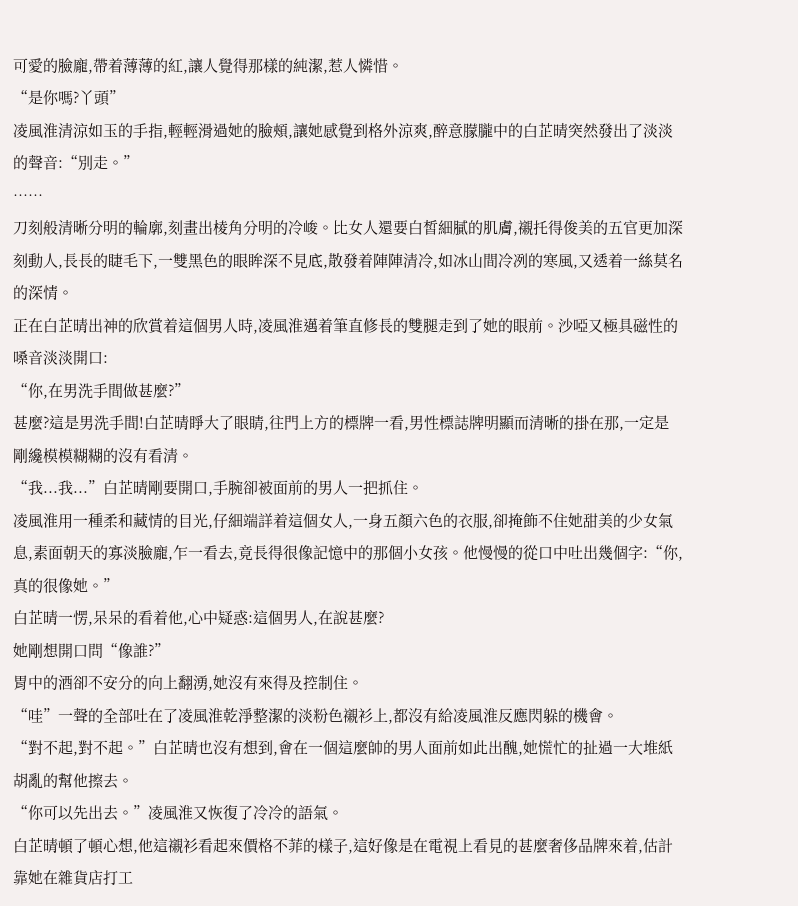可愛的臉龐,帶着薄薄的紅,讓人覺得那樣的純潔,惹人憐惜。
“是你嗎?丫頭”
凌風淮清涼如玉的手指,輕輕滑過她的臉頰,讓她感覺到格外涼爽,醉意朦朧中的白芷晴突然發出了淡淡的聲音:“別走。”
……
刀刻般清晰分明的輪廓,刻畫出棱角分明的冷峻。比女人還要白皙細膩的肌膚,襯托得俊美的五官更加深刻動人,長長的睫毛下,一雙黑色的眼眸深不見底,散發着陣陣清冷,如冰山間冷冽的寒風,又透着一絲莫名的深情。
正在白芷晴出神的欣賞着這個男人時,凌風淮邁着筆直修長的雙腿走到了她的眼前。沙啞又極具磁性的嗓音淡淡開口:
“你,在男洗手間做甚麼?”
甚麼?這是男洗手間!白芷晴睜大了眼睛,往門上方的標牌一看,男性標誌牌明顯而清晰的掛在那,一定是剛纔模模糊糊的沒有看清。
“我...我...”白芷晴剛要開口,手腕卻被面前的男人一把抓住。
凌風淮用一種柔和藏情的目光,仔細端詳着這個女人,一身五顏六色的衣服,卻掩飾不住她甜美的少女氣息,素面朝天的寡淡臉龐,乍一看去,竟長得很像記憶中的那個小女孩。他慢慢的從口中吐出幾個字:“你,真的很像她。”
白芷晴一愣,呆呆的看着他,心中疑惑:這個男人,在說甚麼?
她剛想開口問“像誰?”
胃中的酒卻不安分的向上翻湧,她沒有來得及控制住。
“哇”一聲的全部吐在了凌風淮乾淨整潔的淡粉色襯衫上,都沒有給凌風淮反應閃躲的機會。
“對不起,對不起。”白芷晴也沒有想到,會在一個這麼帥的男人面前如此出醜,她慌忙的扯過一大堆紙胡亂的幫他擦去。
“你可以先出去。”凌風淮又恢復了冷冷的語氣。
白芷晴頓了頓心想,他這襯衫看起來價格不菲的樣子,這好像是在電視上看見的甚麼奢侈品牌來着,估計靠她在雜貨店打工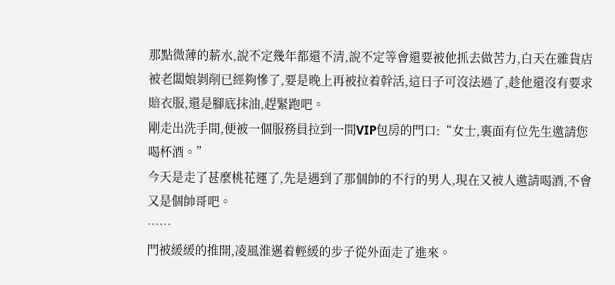那點微薄的薪水,說不定幾年都還不清,說不定等會還要被他抓去做苦力,白天在雜貨店被老闆娘剝削已經夠慘了,要是晚上再被拉着幹活,這日子可沒法過了,趁他還沒有要求賠衣服,還是腳底抹油,趕緊跑吧。
剛走出洗手間,便被一個服務員拉到一間VIP包房的門口:“女士,裏面有位先生邀請您喝杯酒。”
今天是走了甚麼桃花運了,先是遇到了那個帥的不行的男人,現在又被人邀請喝酒,不會又是個帥哥吧。
……
門被緩緩的推開,凌風淮邁着輕緩的步子從外面走了進來。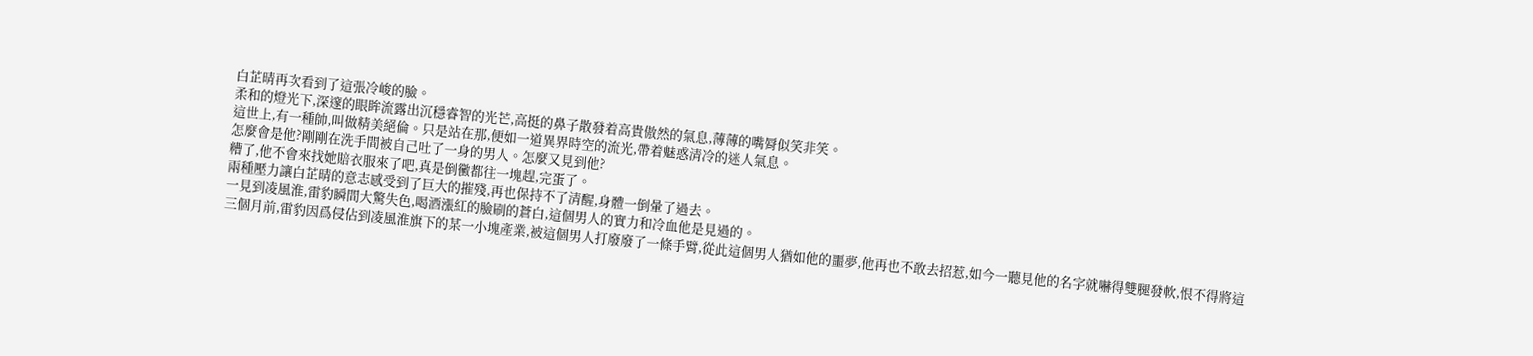白芷晴再次看到了這張冷峻的臉。
柔和的燈光下,深邃的眼眸流露出沉穩睿智的光芒,高挺的鼻子散發着高貴傲然的氣息,薄薄的嘴脣似笑非笑。
這世上,有一種帥,叫做精美絕倫。只是站在那,便如一道異界時空的流光,帶着魅惑清冷的迷人氣息。
怎麼會是他?剛剛在洗手間被自己吐了一身的男人。怎麼又見到他?
糟了,他不會來找她賠衣服來了吧,真是倒黴都往一塊趕,完蛋了。
兩種壓力讓白芷晴的意志感受到了巨大的摧殘,再也保持不了清醒,身體一倒暈了過去。
一見到凌風淮,雷豹瞬間大驚失色,喝酒漲紅的臉刷的蒼白,這個男人的實力和冷血他是見過的。
三個月前,雷豹因爲侵佔到凌風淮旗下的某一小塊產業,被這個男人打廢廢了一條手臂,從此這個男人猶如他的噩夢,他再也不敢去招惹,如今一聽見他的名字就嚇得雙腿發軟,恨不得將這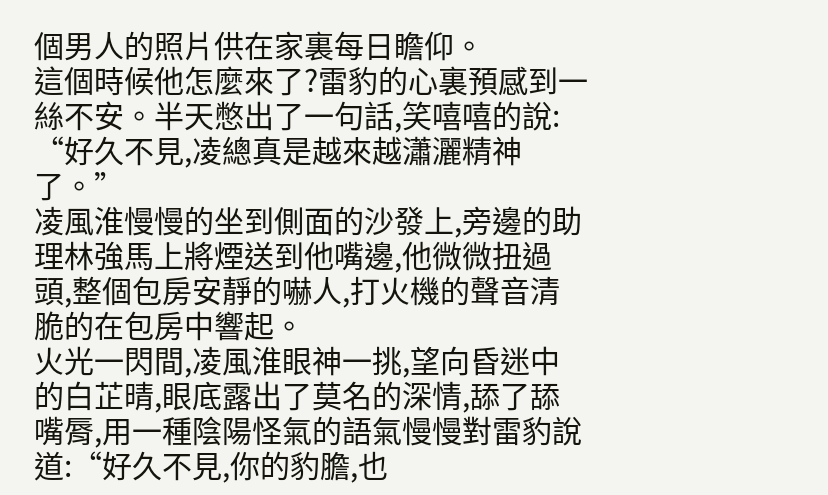個男人的照片供在家裏每日瞻仰。
這個時候他怎麼來了?雷豹的心裏預感到一絲不安。半天憋出了一句話,笑嘻嘻的說:
“好久不見,凌總真是越來越瀟灑精神了。”
凌風淮慢慢的坐到側面的沙發上,旁邊的助理林強馬上將煙送到他嘴邊,他微微扭過頭,整個包房安靜的嚇人,打火機的聲音清脆的在包房中響起。
火光一閃間,凌風淮眼神一挑,望向昏迷中的白芷晴,眼底露出了莫名的深情,舔了舔嘴脣,用一種陰陽怪氣的語氣慢慢對雷豹說道:“好久不見,你的豹膽,也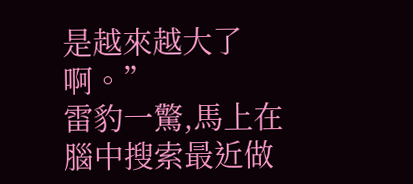是越來越大了啊。”
雷豹一驚,馬上在腦中搜索最近做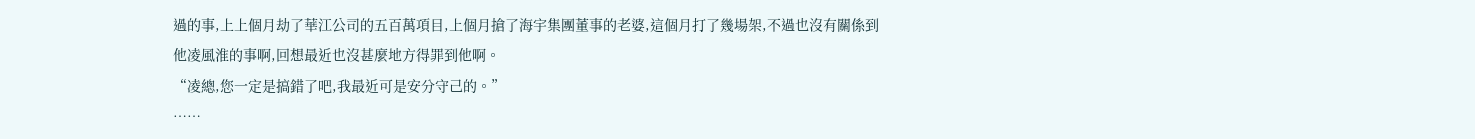過的事,上上個月劫了華江公司的五百萬項目,上個月搶了海宇集團董事的老婆,這個月打了幾場架,不過也沒有關係到他凌風淮的事啊,回想最近也沒甚麼地方得罪到他啊。
“凌總,您一定是搞錯了吧,我最近可是安分守己的。”
……